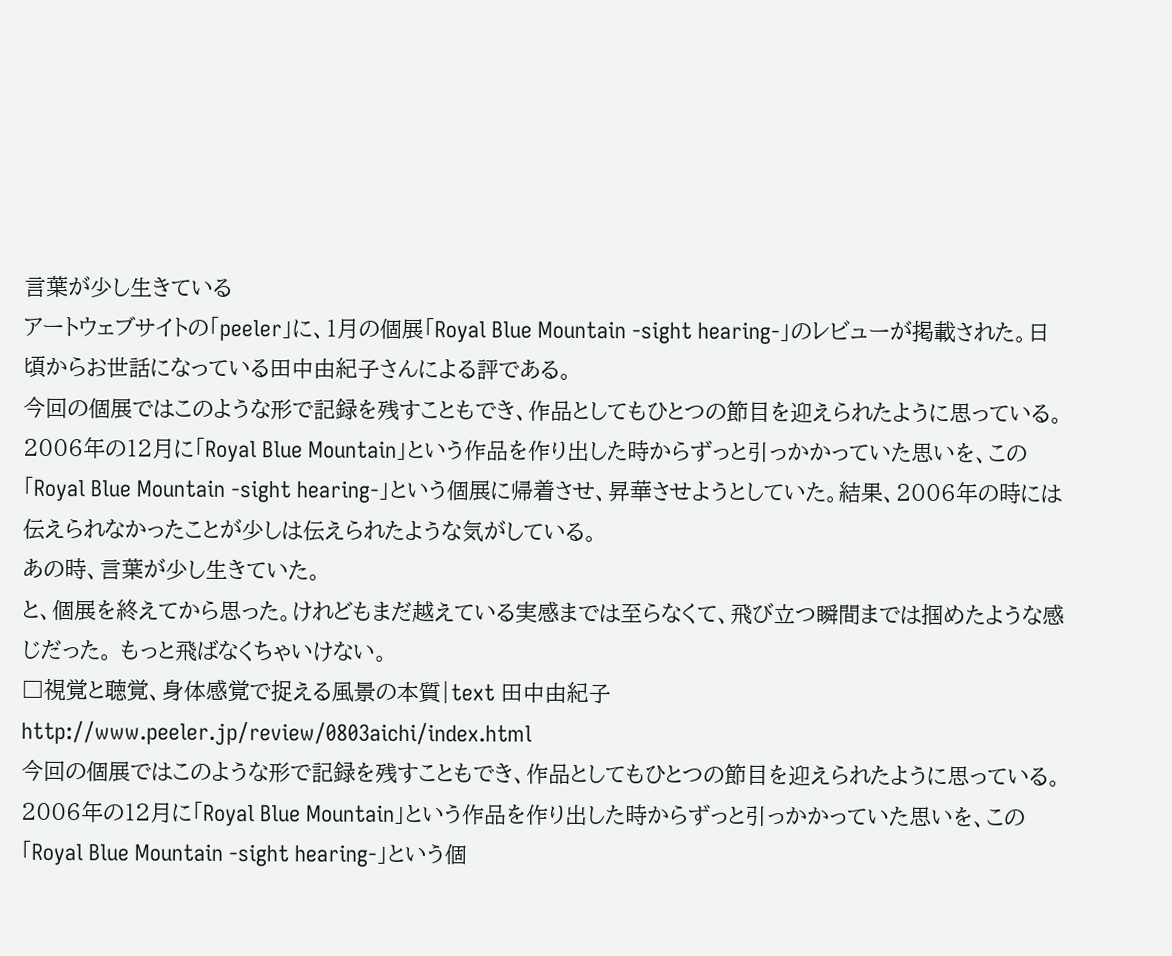言葉が少し生きている
アートウェブサイトの「peeler」に、1月の個展「Royal Blue Mountain -sight hearing-」のレビューが掲載された。日頃からお世話になっている田中由紀子さんによる評である。
今回の個展ではこのような形で記録を残すこともでき、作品としてもひとつの節目を迎えられたように思っている。2006年の12月に「Royal Blue Mountain」という作品を作り出した時からずっと引っかかっていた思いを、この「Royal Blue Mountain -sight hearing-」という個展に帰着させ、昇華させようとしていた。結果、2006年の時には伝えられなかったことが少しは伝えられたような気がしている。
あの時、言葉が少し生きていた。
と、個展を終えてから思った。けれどもまだ越えている実感までは至らなくて、飛び立つ瞬間までは掴めたような感じだった。 もっと飛ばなくちゃいけない。
□視覚と聴覚、身体感覚で捉える風景の本質|text 田中由紀子
http://www.peeler.jp/review/0803aichi/index.html
今回の個展ではこのような形で記録を残すこともでき、作品としてもひとつの節目を迎えられたように思っている。2006年の12月に「Royal Blue Mountain」という作品を作り出した時からずっと引っかかっていた思いを、この「Royal Blue Mountain -sight hearing-」という個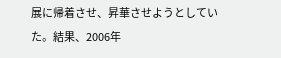展に帰着させ、昇華させようとしていた。結果、2006年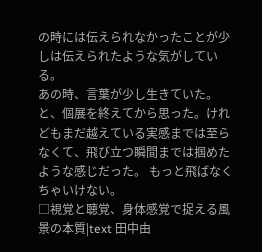の時には伝えられなかったことが少しは伝えられたような気がしている。
あの時、言葉が少し生きていた。
と、個展を終えてから思った。けれどもまだ越えている実感までは至らなくて、飛び立つ瞬間までは掴めたような感じだった。 もっと飛ばなくちゃいけない。
□視覚と聴覚、身体感覚で捉える風景の本質|text 田中由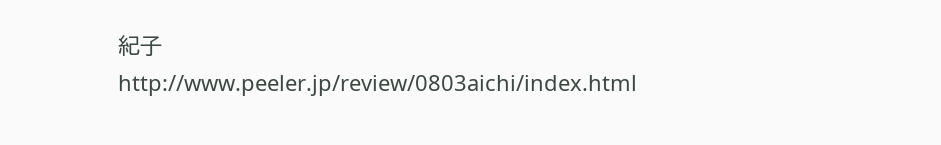紀子
http://www.peeler.jp/review/0803aichi/index.html